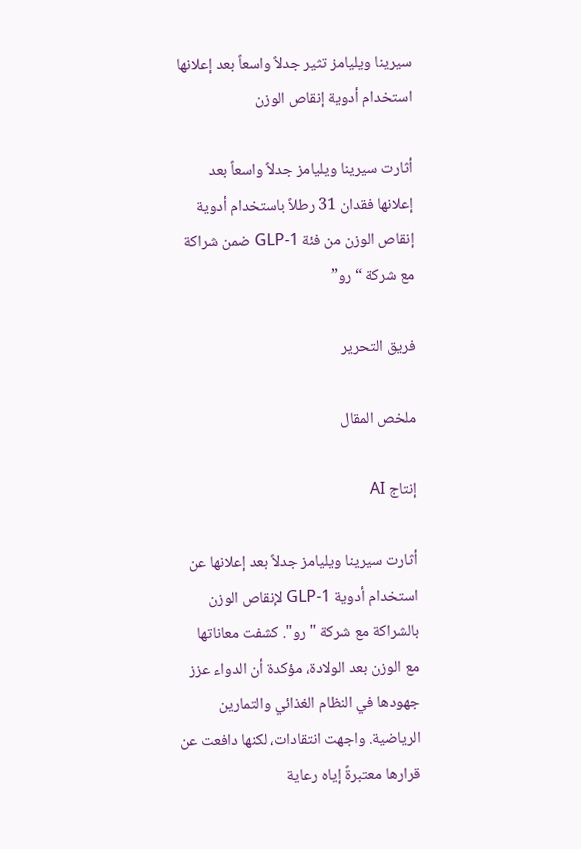سيرينا ويليامز تثير جدلاً واسعاً بعد إعلانها استخدام أدوية إنقاص الوزن

أثارت سيرينا ويليامز جدلاً واسعاً بعد إعلانها فقدان 31 رطلاً باستخدام أدوية إنقاص الوزن من فئة GLP-1 ضمن شراكة مع شركة “رو”

فريق التحرير

ملخص المقال

إنتاج AI

أثارت سيرينا ويليامز جدلاً بعد إعلانها عن استخدام أدوية GLP-1 لإنقاص الوزن بالشراكة مع شركة "رو". كشفت معاناتها مع الوزن بعد الولادة، مؤكدة أن الدواء عزز جهودها في النظام الغذائي والتمارين الرياضية. واجهت انتقادات، لكنها دافعت عن قرارها معتبرةً إياه رعاية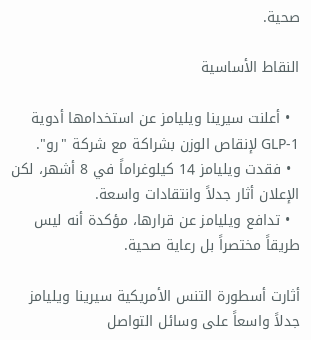صحية.

النقاط الأساسية

  • أعلنت سيرينا ويليامز عن استخدامها أدوية GLP-1 لإنقاص الوزن بشراكة مع شركة "رو".
  • فقدت ويليامز 14 كيلوغراماً في 8 أشهر، لكن الإعلان أثار جدلاً وانتقادات واسعة.
  • تدافع ويليامز عن قرارها، مؤكدة أنه ليس طريقاً مختصراً بل رعاية صحية.

أثارت أسطورة التنس الأمريكية سيرينا ويليامز جدلاً واسعاً على وسائل التواصل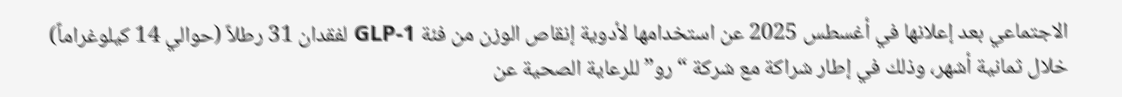الاجتماعي بعد إعلانها في أغسطس 2025 عن استخدامها لأدوية إنقاص الوزن من فئة GLP-1 لفقدان 31 رطلاً (حوالي 14 كيلوغراماً) خلال ثمانية أشهر، وذلك في إطار شراكة مع شركة “رو” للرعاية الصحية عن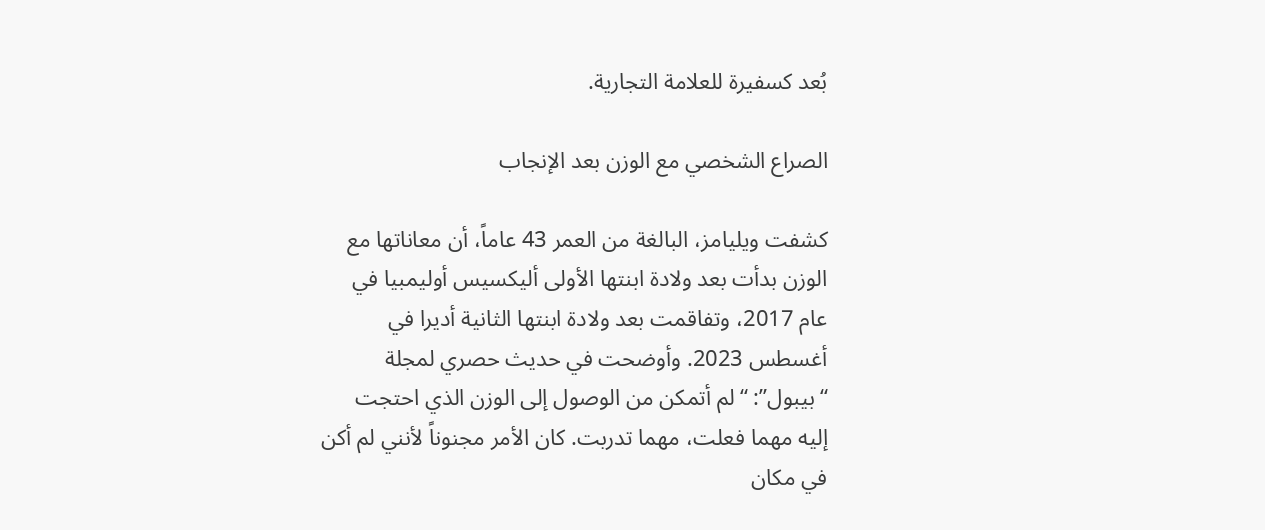بُعد كسفيرة للعلامة التجارية.

الصراع الشخصي مع الوزن بعد الإنجاب

كشفت ويليامز، البالغة من العمر 43 عاماً، أن معاناتها مع الوزن بدأت بعد ولادة ابنتها الأولى أليكسيس أوليمبيا في عام 2017، وتفاقمت بعد ولادة ابنتها الثانية أديرا في أغسطس 2023. وأوضحت في حديث حصري لمجلة “بيبول”: “لم أتمكن من الوصول إلى الوزن الذي احتجت إليه مهما فعلت، مهما تدربت. كان الأمر مجنوناً لأنني لم أكن في مكان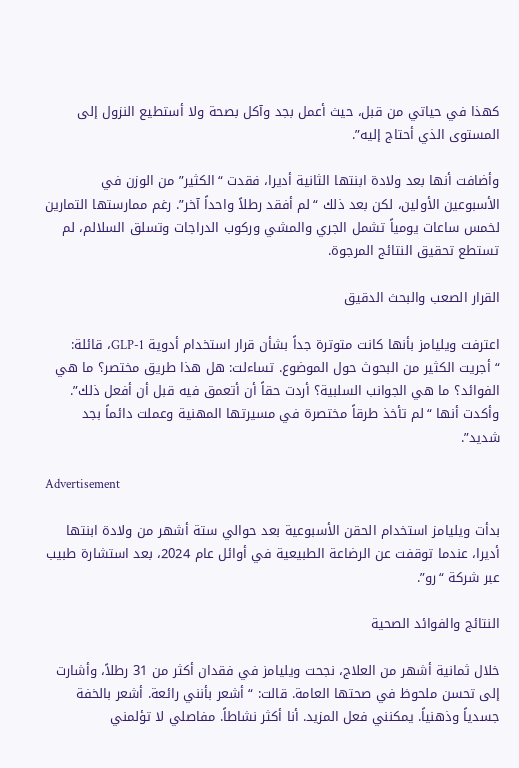كهذا في حياتي من قبل، حيث أعمل بجد وآكل بصحة ولا أستطيع النزول إلى المستوى الذي أحتاج إليه”.

وأضافت أنها بعد ولادة ابنتها الثانية أديرا، فقدت “الكثير” من الوزن في الأسبوعين الأولين، لكن بعد ذلك “لم أفقد رطلاً واحداً آخر”. رغم ممارستها التمارين لخمس ساعات يومياً تشمل الجري والمشي وركوب الدراجات وتسلق السلالم، لم تستطع تحقيق النتائج المرجوة.

القرار الصعب والبحث الدقيق

اعترفت ويليامز بأنها كانت متوترة جداً بشأن قرار استخدام أدوية GLP-1، قائلة: “أجريت الكثير من البحوث حول الموضوع. تساءلت: هل هذا طريق مختصر؟ ما هي الفوائد؟ ما هي الجوانب السلبية؟ أردت حقاً أن أتعمق فيه قبل أن أفعل ذلك”. وأكدت أنها “لم تأخذ طرقاً مختصرة في مسيرتها المهنية وعملت دائماً بجد شديد”.

Advertisement

بدأت ويليامز استخدام الحقن الأسبوعية بعد حوالي ستة أشهر من ولادة ابنتها أديرا، عندما توقفت عن الرضاعة الطبيعية في أوائل عام 2024، بعد استشارة طبيب عبر شركة “رو”.

النتائج والفوائد الصحية

خلال ثمانية أشهر من العلاج، نجحت ويليامز في فقدان أكثر من 31 رطلاً، وأشارت إلى تحسن ملحوظ في صحتها العامة. قالت: “أشعر بأنني رائعة. أشعر بالخفة جسدياً وذهنياً. يمكنني فعل المزيد. أنا أكثر نشاطاً. مفاصلي لا تؤلمني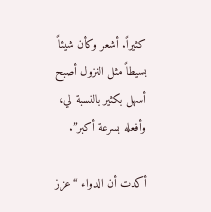كثيراً. أشعر وكأن شيئاً بسيطاً مثل النزول أصبح أسهل بكثير بالنسبة لي، وأفعله بسرعة أكبر”.

أكدت أن الدواء “عزز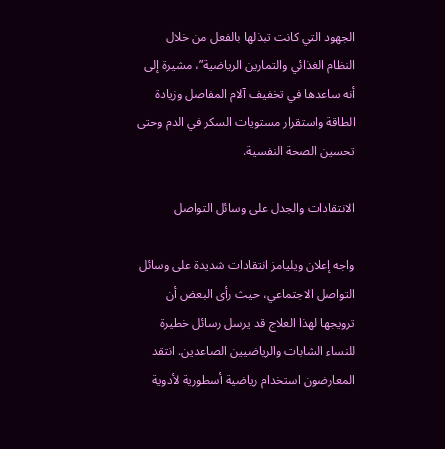الجهود التي كانت تبذلها بالفعل من خلال النظام الغذائي والتمارين الرياضية”، مشيرة إلى أنه ساعدها في تخفيف آلام المفاصل وزيادة الطاقة واستقرار مستويات السكر في الدم وحتى تحسين الصحة النفسية.

الانتقادات والجدل على وسائل التواصل

واجه إعلان ويليامز انتقادات شديدة على وسائل التواصل الاجتماعي، حيث رأى البعض أن ترويجها لهذا العلاج قد يرسل رسائل خطيرة للنساء الشابات والرياضيين الصاعدين. انتقد المعارضون استخدام رياضية أسطورية لأدوية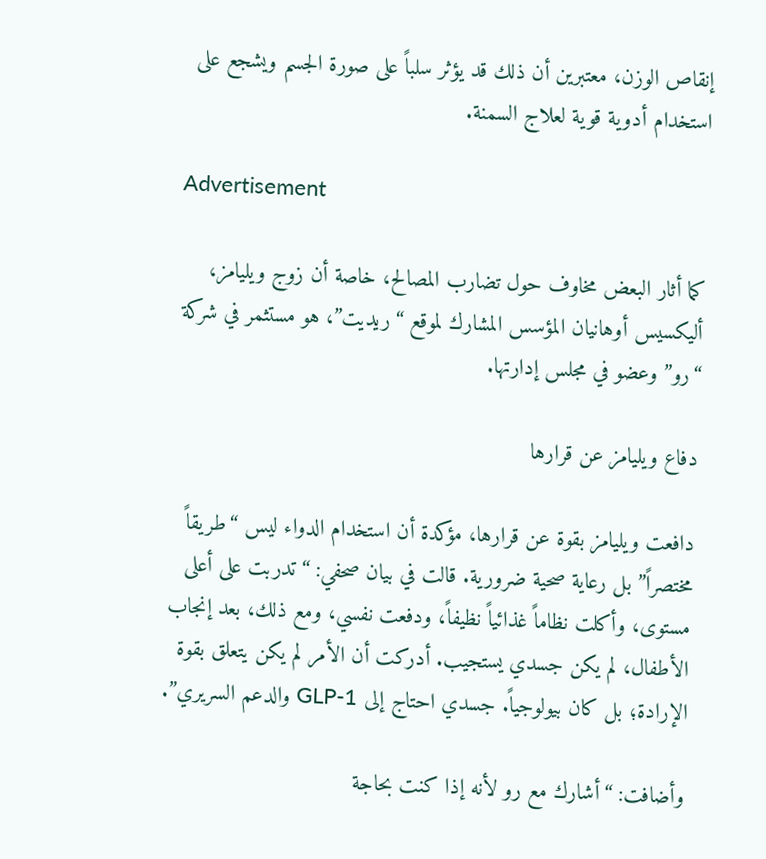إنقاص الوزن، معتبرين أن ذلك قد يؤثر سلباً على صورة الجسم ويشجع على استخدام أدوية قوية لعلاج السمنة.

Advertisement

كما أثار البعض مخاوف حول تضارب المصالح، خاصة أن زوج ويليامز، أليكسيس أوهانيان المؤسس المشارك لموقع “ريديت”، هو مستثمر في شركة “رو” وعضو في مجلس إدارتها.

دفاع ويليامز عن قرارها

دافعت ويليامز بقوة عن قرارها، مؤكدة أن استخدام الدواء ليس “طريقاً مختصراً” بل رعاية صحية ضرورية. قالت في بيان صحفي: “تدربت على أعلى مستوى، وأكلت نظاماً غذائياً نظيفاً، ودفعت نفسي، ومع ذلك، بعد إنجاب الأطفال، لم يكن جسدي يستجيب. أدركت أن الأمر لم يكن يتعلق بقوة الإرادة؛ بل كان بيولوجياً. جسدي احتاج إلى GLP-1 والدعم السريري”.

وأضافت: “أشارك مع رو لأنه إذا كنت بحاجة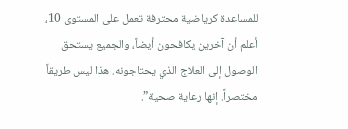للمساعدة كرياضية محترفة تعمل على المستوى 10، أعلم أن آخرين يكافحون أيضاً، والجميع يستحق الوصول إلى العلاج الذي يحتاجونه. هذا ليس طريقاً مختصراً. إنها رعاية صحية”.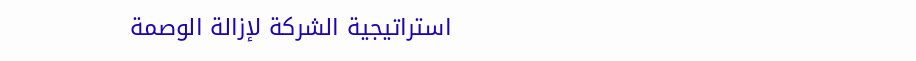استراتيجية الشركة لإزالة الوصمة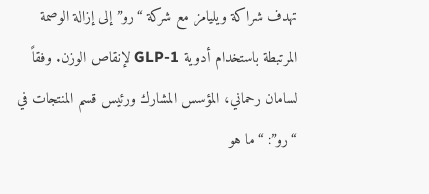تهدف شراكة ويليامز مع شركة “رو” إلى إزالة الوصمة المرتبطة باستخدام أدوية GLP-1 لإنقاص الوزن. وفقاً لسامان رحماني، المؤسس المشارك ورئيس قسم المنتجات في “رو”: “ما هو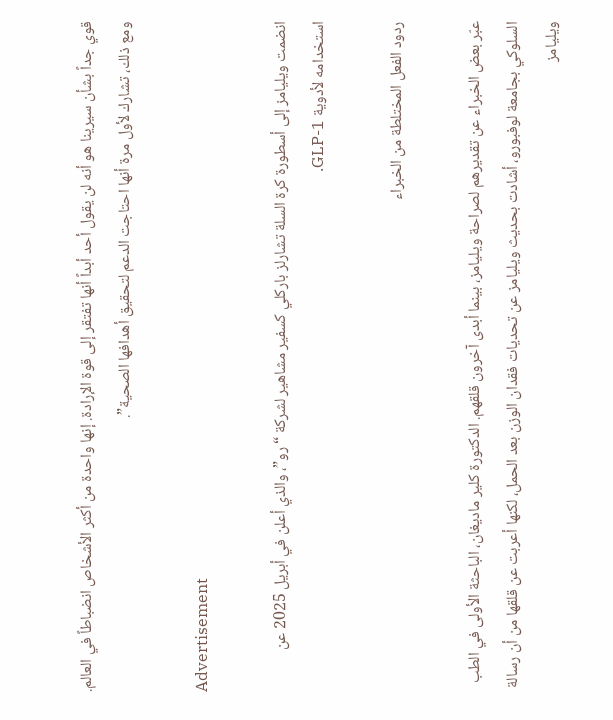قوي جداً بشأن سيرينا هو أنه لن يقول أحد أبداً أنها تفتقر إلى قوة الإرادة. إنها واحدة من أكثر الأشخاص انضباطاً في العالم. ومع ذلك، تشارك لأول مرة أنها احتاجت الدعم لتحقيق أهدافها الصحية”.

Advertisement

انضمت ويليامز إلى أسطورة كرة السلة تشارلز باركلي كسفير مشاهير لشركة “رو”، والذي أعلن في أبريل 2025 عن استخدامه لأدوية GLP-1.

ردود الفعل المختلطة من الخبراء

عبّر بعض الخبراء عن تقديرهم لصراحة ويليامز، بينما أبدى آخرون قلقهم. الدكتورة كلير ماديغان، الباحثة الأولى في الطب السلوكي بجامعة لوفبورو، أشادت بحديث ويليامز عن تحديات فقدان الوزن بعد الحمل، لكنها أعربت عن قلقها من أن رسالة ويليامز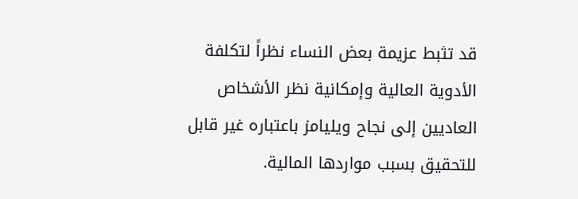قد تثبط عزيمة بعض النساء نظراً لتكلفة الأدوية العالية وإمكانية نظر الأشخاص العاديين إلى نجاح ويليامز باعتباره غير قابل للتحقيق بسبب مواردها المالية.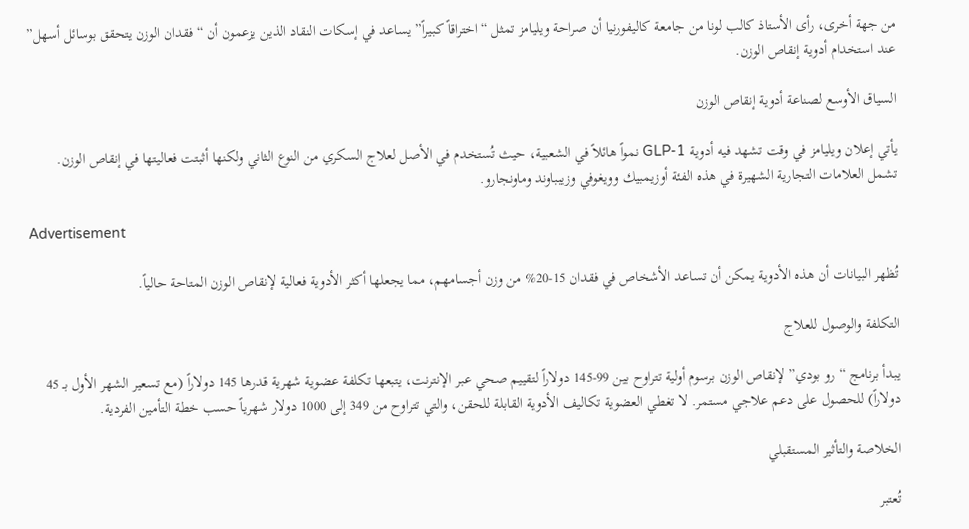من جهة أخرى، رأى الأستاذ كالب لونا من جامعة كاليفورنيا أن صراحة ويليامز تمثل “اختراقاً كبيراً” يساعد في إسكات النقاد الذين يزعمون أن “فقدان الوزن يتحقق بوسائل أسهل” عند استخدام أدوية إنقاص الوزن.

السياق الأوسع لصناعة أدوية إنقاص الوزن

يأتي إعلان ويليامز في وقت تشهد فيه أدوية GLP-1 نمواً هائلاً في الشعبية، حيث تُستخدم في الأصل لعلاج السكري من النوع الثاني ولكنها أثبتت فعاليتها في إنقاص الوزن. تشمل العلامات التجارية الشهيرة في هذه الفئة أوزيمبيك وويغوفي وزيبباوند وماونجارو.

Advertisement

تُظهر البيانات أن هذه الأدوية يمكن أن تساعد الأشخاص في فقدان 15-20% من وزن أجسامهم، مما يجعلها أكثر الأدوية فعالية لإنقاص الوزن المتاحة حالياً.

التكلفة والوصول للعلاج

يبدأ برنامج “رو بودي” لإنقاص الوزن برسوم أولية تتراوح بين 99-145 دولاراً لتقييم صحي عبر الإنترنت، يتبعها تكلفة عضوية شهرية قدرها 145 دولاراً (مع تسعير الشهر الأول بـ 45 دولاراً) للحصول على دعم علاجي مستمر. لا تغطي العضوية تكاليف الأدوية القابلة للحقن، والتي تتراوح من 349 إلى 1000 دولار شهرياً حسب خطة التأمين الفردية.

الخلاصة والتأثير المستقبلي

تُعتبر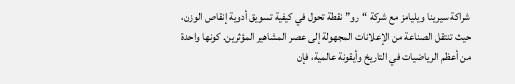شراكة سيرينا ويليامز مع شركة “رو” نقطة تحول في كيفية تسويق أدوية إنقاص الوزن، حيث تنتقل الصناعة من الإعلانات المجهولة إلى عصر المشاهير المؤثرين. كونها واحدة من أعظم الرياضيات في التاريخ وأيقونة عالمية، فإن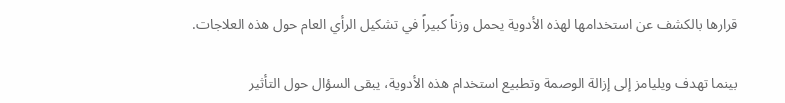قرارها بالكشف عن استخدامها لهذه الأدوية يحمل وزناً كبيراً في تشكيل الرأي العام حول هذه العلاجات.

بينما تهدف ويليامز إلى إزالة الوصمة وتطبيع استخدام هذه الأدوية، يبقى السؤال حول التأثير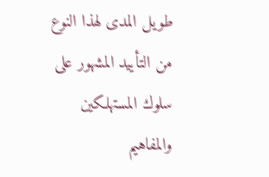طويل المدى لهذا النوع من التأييد المشهور على سلوك المستهلكين والمفاهيم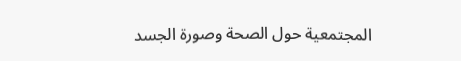المجتمعية حول الصحة وصورة الجسد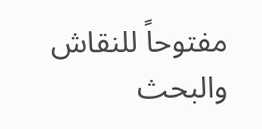مفتوحاً للنقاش والبحث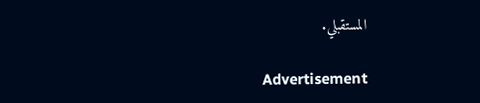المستقبلي.

Advertisement